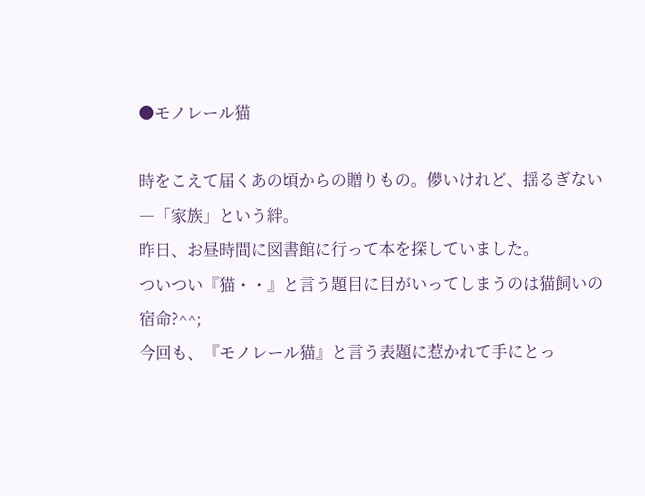●モノレール猫

時をこえて届くあの頃からの贈りもの。儚いけれど、揺るぎない―「家族」という絆。
昨日、お昼時間に図書館に行って本を探していました。
ついつい『猫・・』と言う題目に目がいってしまうのは猫飼いの宿命?^^;
今回も、『モノレール猫』と言う表題に惹かれて手にとっ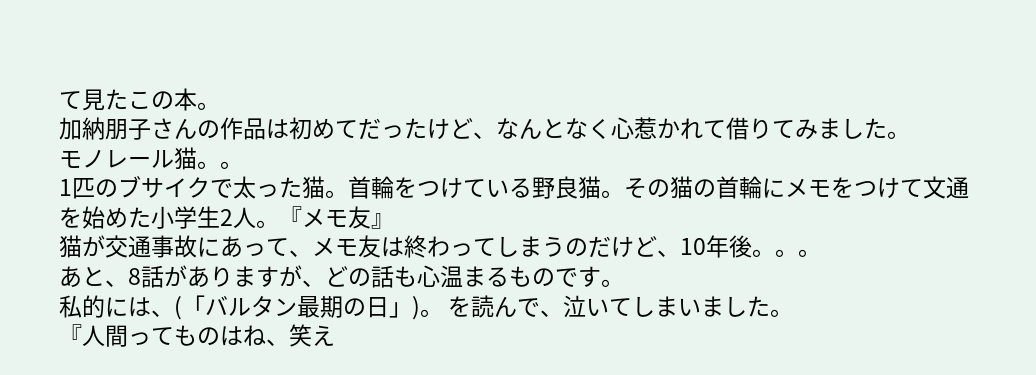て見たこの本。
加納朋子さんの作品は初めてだったけど、なんとなく心惹かれて借りてみました。
モノレール猫。。
1匹のブサイクで太った猫。首輪をつけている野良猫。その猫の首輪にメモをつけて文通を始めた小学生2人。『メモ友』
猫が交通事故にあって、メモ友は終わってしまうのだけど、10年後。。。
あと、8話がありますが、どの話も心温まるものです。
私的には、(「バルタン最期の日」)。 を読んで、泣いてしまいました。
『人間ってものはね、笑え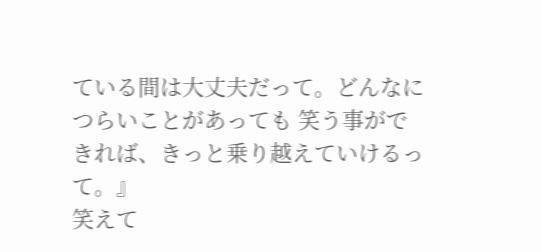ている間は大丈夫だって。どんなにつらいことがあっても 笑う事ができれば、きっと乗り越えていけるって。』
笑えて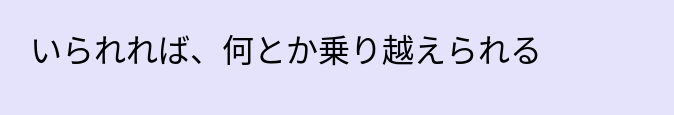いられれば、何とか乗り越えられる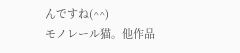んですね(^^)
モノレール猫。他作品